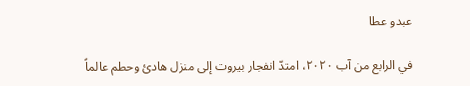عبدو عطا

في الرابع من آب ٢٠٢٠، امتدّ انفجار بيروت إلى منزل هادئ وحطم عالماً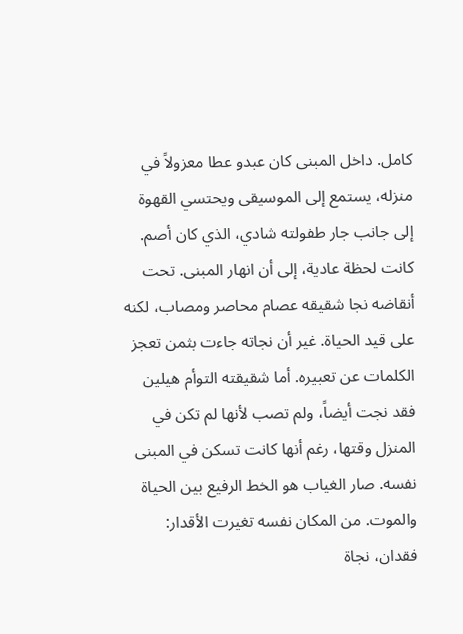كامل. داخل المبنى كان عبدو عطا معزولاً في منزله، يستمع إلى الموسيقى ويحتسي القهوة إلى جانب جار طفولته شادي، الذي كان أصم. كانت لحظة عادية، إلى أن انهار المبنى. تحت أنقاضه نجا شقيقه عصام محاصر ومصاب، لكنه على قيد الحياة. غير أن نجاته جاءت بثمن تعجز الكلمات عن تعبيره. أما شقيقته التوأم هيلين فقد نجت أيضاً، ولم تصب لأنها لم تكن في المنزل وقتها، رغم أنها كانت تسكن في المبنى نفسه. صار الغياب هو الخط الرفيع بين الحياة والموت. من المكان نفسه تغيرت الأقدار: فقدان، نجاة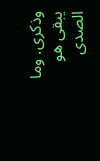وذكرى. وما يبقى هو الصدى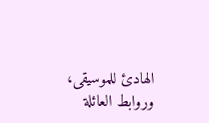الهادئ للموسيقى، وروابط العائلة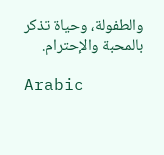والطفولة، وحياة تذكر بالمحبة والإحترام.

Arabic